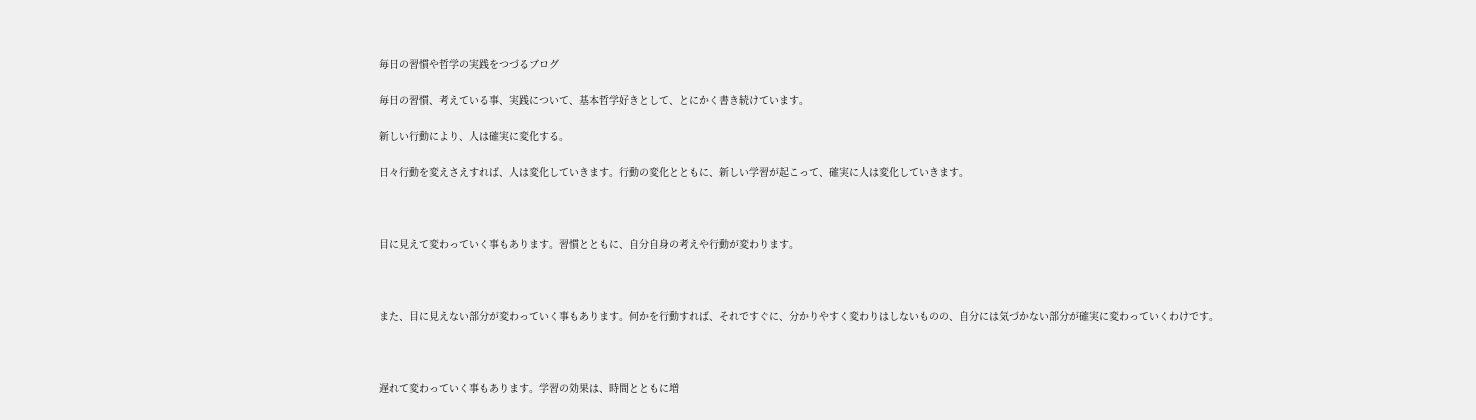毎日の習慣や哲学の実践をつづるブログ

毎日の習慣、考えている事、実践について、基本哲学好きとして、とにかく書き続けています。

新しい行動により、人は確実に変化する。

日々行動を変えさえすれば、人は変化していきます。行動の変化とともに、新しい学習が起こって、確実に人は変化していきます。



目に見えて変わっていく事もあります。習慣とともに、自分自身の考えや行動が変わります。



また、目に見えない部分が変わっていく事もあります。何かを行動すれば、それですぐに、分かりやすく変わりはしないものの、自分には気づかない部分が確実に変わっていくわけです。



遅れて変わっていく事もあります。学習の効果は、時間とともに増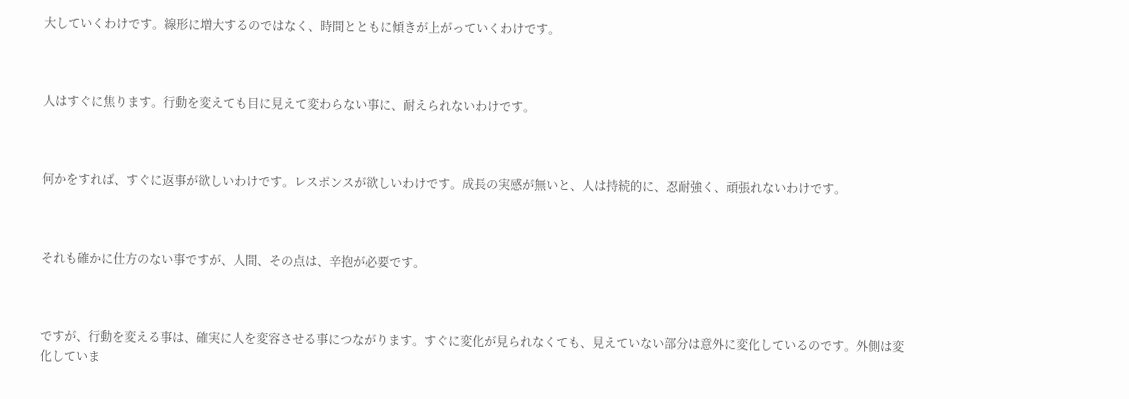大していくわけです。線形に増大するのではなく、時間とともに傾きが上がっていくわけです。



人はすぐに焦ります。行動を変えても目に見えて変わらない事に、耐えられないわけです。



何かをすれば、すぐに返事が欲しいわけです。レスポンスが欲しいわけです。成長の実感が無いと、人は持続的に、忍耐強く、頑張れないわけです。



それも確かに仕方のない事ですが、人間、その点は、辛抱が必要です。



ですが、行動を変える事は、確実に人を変容させる事につながります。すぐに変化が見られなくても、見えていない部分は意外に変化しているのです。外側は変化していま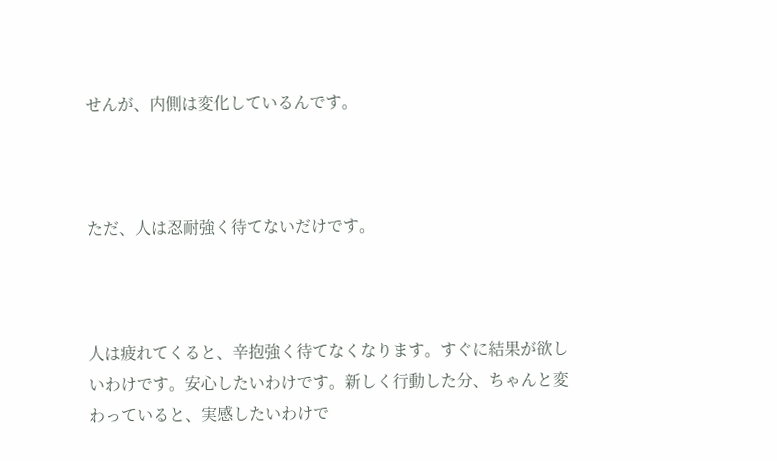せんが、内側は変化しているんです。



ただ、人は忍耐強く待てないだけです。



人は疲れてくると、辛抱強く待てなくなります。すぐに結果が欲しいわけです。安心したいわけです。新しく行動した分、ちゃんと変わっていると、実感したいわけで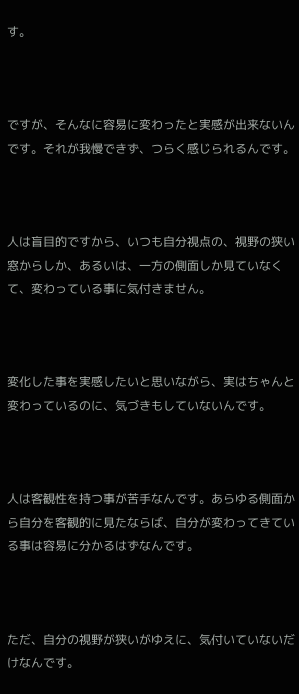す。



ですが、そんなに容易に変わったと実感が出来ないんです。それが我慢できず、つらく感じられるんです。



人は盲目的ですから、いつも自分視点の、視野の狭い窓からしか、あるいは、一方の側面しか見ていなくて、変わっている事に気付きません。



変化した事を実感したいと思いながら、実はちゃんと変わっているのに、気づきもしていないんです。



人は客観性を持つ事が苦手なんです。あらゆる側面から自分を客観的に見たならば、自分が変わってきている事は容易に分かるはずなんです。



ただ、自分の視野が狭いがゆえに、気付いていないだけなんです。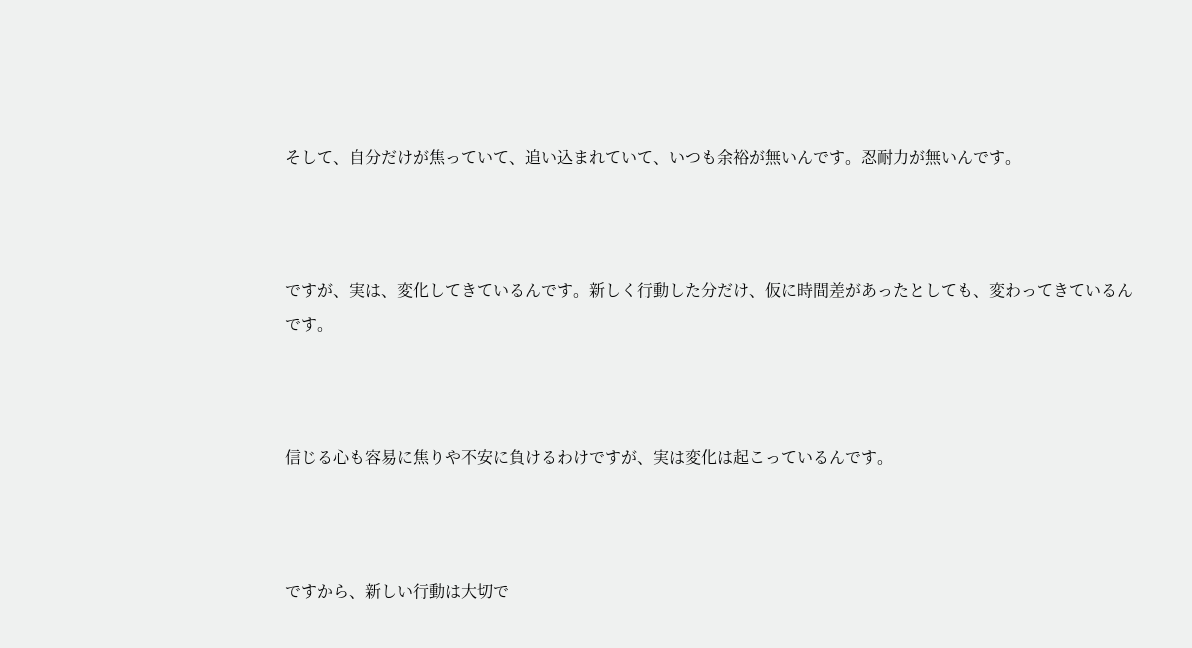そして、自分だけが焦っていて、追い込まれていて、いつも余裕が無いんです。忍耐力が無いんです。



ですが、実は、変化してきているんです。新しく行動した分だけ、仮に時間差があったとしても、変わってきているんです。



信じる心も容易に焦りや不安に負けるわけですが、実は変化は起こっているんです。



ですから、新しい行動は大切で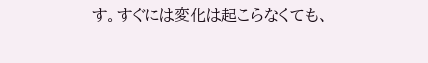す。すぐには変化は起こらなくても、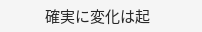確実に変化は起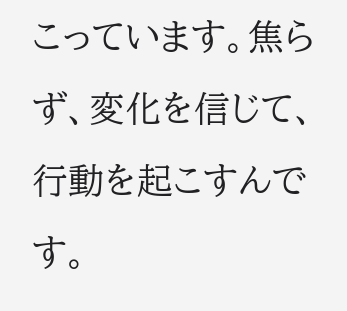こっています。焦らず、変化を信じて、行動を起こすんです。